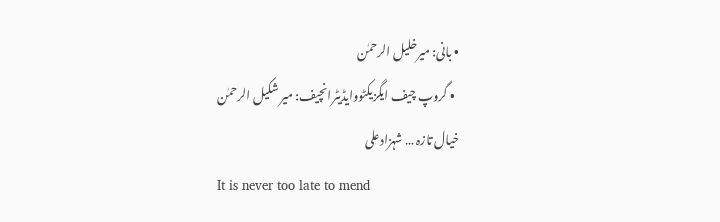• بانی: میرخلیل الرحمٰن
  • گروپ چیف ایگزیکٹووایڈیٹرانچیف: میر شکیل الرحمٰن
خیال تازہ … شہزادعلی
It is never too late to mend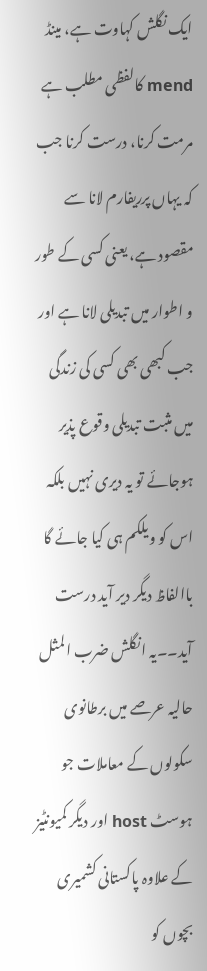ایک نگلش کہاوت ہے، مینڈ mend کالفظی مطلب ہے مرمت کرنا، درست کرنا جب کہ یہاں پرریفارم لانا سے مقصود ہے، یعنی کسی کے طور و اطوار میں تبدیلی لانا ہے اور جب کبھی بھی کسی کی زندگی میں مثبت تبدیلی وقوع پذیر ہوجائے تو یہ دیری نہیں بلکہ اس کو ویلکم ہی کیا جائے گا باالفاظ دیگر دیر آید درست آید۔۔یہ انگلش ضرب المثل حالیہ عرصے میں برطانوی سکولوں کے معاملات جو ہوسٹ host اور دیگر کمیونٹیز کے علاوہ پاکستانی کشمیری بچوں کو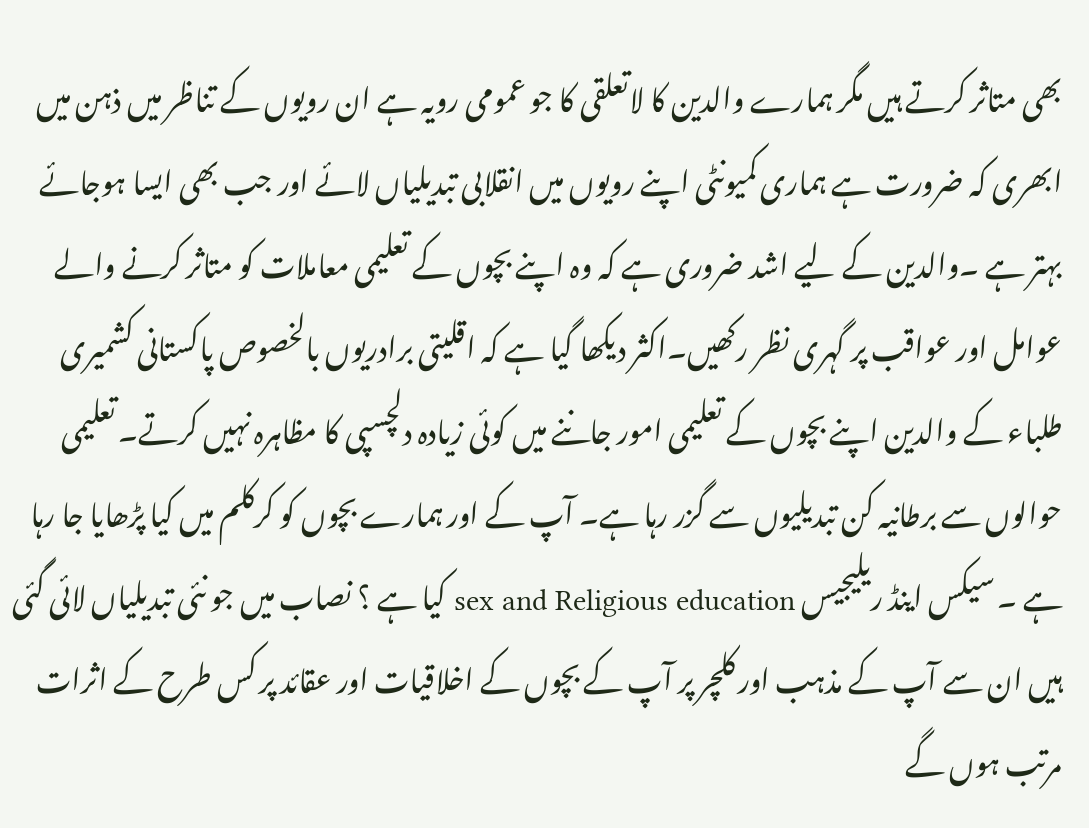بھی متاثر کرتے ہیں مگر ہمارے والدین کا لاتعلقی کا جو عمومی رویہ ہے ان رویوں کے تناظر میں ذہن میں ابھری کہ ضرورت ہے ہماری کمیونٹی اپنے رویوں میں انقلابی تبدیلیاں لائے اور جب بھی ایسا ہوجائے بہتر ہے ۔والدین کے لیے اشد ضروری ہے کہ وہ اپنے بچوں کے تعلیمی معاملات کو متاثر کرنے والے عوامل اور عواقب پر گہری نظر رکھیں۔اکثر دیکھا گیا ہے کہ اقلیتی برادریوں بالخصوص پاکستانی کشمیری طلباء کے والدین اپنے بچوں کے تعلیمی امور جاننے میں کوئی زیادہ دلچسپی کا مظاہرہ نہیں کرتے۔ تعلیمی حوالوں سے برطانیہ کن تبدیلیوں سے گزر رہا ہے۔ آپ کے اور ہمارے بچوں کو کرکلم میں کیا پڑھایا جا رہا ہے ۔ سیکس اینڈ ریلیجیس sex and Religious education کیا ہے ؟ نصاب میں جو نئی تبدیلیاں لائی گئی ہیں ان سے آپ کے مذہب اور کلچر پر آپ کے بچوں کے اخلاقیات اور عقائد پر کس طرح کے اثرات مرتب ہوں گے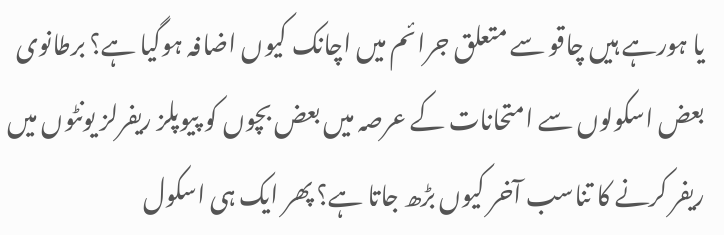یا ہورہے ہیں چاقو سے متعلق جرائم میں اچانک کیوں اضافہ ہوگیا ہے؟ برطانوی بعض اسکولوں سے امتحانات کے عرصہ میں بعض بچوں کو پیوپلز ریفرلز یونٹوں میں ریفر کرنے کا تناسب آخر کیوں بڑھ جاتا ہے؟ پھر ایک ہی اسکول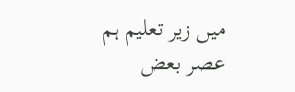میں زیر تعلیم ہم عصر بعض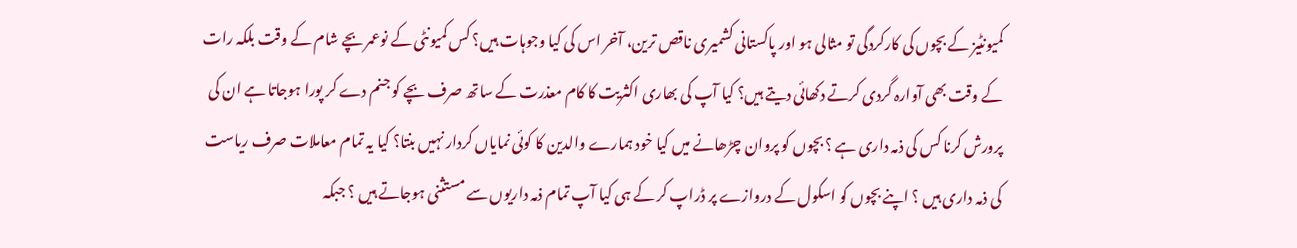کمیونٹیز کے بچوں کی کارکردگی تو مثالی ہو اور پاکستانی کشمیری ناقص ترین، آخر اس کی کیا وجوہات ہیں؟ کس کمیونٹی کے نوعمر بچے شام کے وقت بلکہ رات کے وقت بھی آوارہ گردی کرتے دکھائی دیتے ہیں؟ کیا آپ کی بھاری اکثریت کا کام معذرت کے ساتھ صرف بچے کو جنم دے کر پورا ہوجاتا ہے ان کی پرورش کرنا کس کی ذمہ داری ہے ؟ بچوں کو پروان چڑھانے میں کیا خود ہمارے والدین کا کوئی نمایاں کردار نہیں بنتا؟ کیا یہ تمام معاملات صرف ریاست کی ذمہ داری ہیں ؟ اپنے بچوں کو اسکول کے دروازے پر ڈراپ کر کے ہی کیا آپ تمام ذمہ داریوں سے مستثنی ہوجاتے ہیں ؟ جبکہ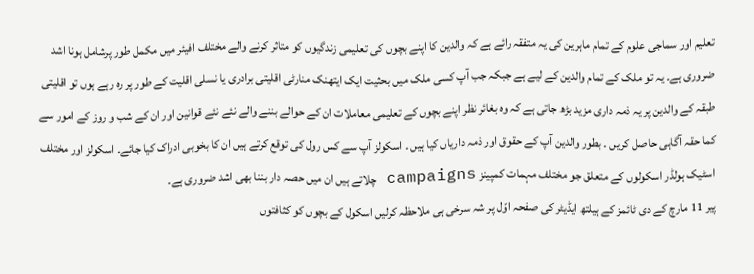تعلیم اور سماجی علوم کے تمام ماہرین کی یہ متفقہ رائے ہے کہ والدین کا اپنے بچوں کی تعلیمی زندگیوں کو متاثر کرنے والے مختلف افیئر میں مکمل طور پرشامل ہونا اشد ضروری ہے۔ یہ تو ملک کے تمام والدین کے لیے ہے جبکہ جب آپ کسی ملک میں بحثیت ایک ایتھنک منارٹی اقلیتی برادری یا نسلی اقلیت کے طور پر رہ رہے ہوں تو اقلیتی طبقہ کے والدین پر یہ ذمہ داری مزید بڑھ جاتی ہے کہ وہ بغائر نظر اپنے بچوں کے تعلیمی معاملات ان کے حوالے بننے والے نئے نئے قوانین اور ان کے شب و روز کے امور سے کما حقہ آگاہی حاصل کریں ۔ بطور والدین آپ کے حقوق اور ذمہ داریاں کیا ہیں ۔ اسکولز آپ سے کس رول کی توقع کرتے ہیں ان کا بخوبی ادراک کیا جائے۔ اسکولز اور مختلف اسٹیک ہولڈر اسکولوں کے متعلق جو مختلف مہمات کمپینز campaigns چلاتے ہیں ان میں حصہ دار بننا بھی اشد ضروری ہے۔
پیر 11 مارچ کے دی ٹائمز کے ہیلتھ ایڈیٹر کی صفحہ اوّل پر شہ سرخی ہی ملاحظہ کرلیں اسکول کے بچوں کو کثافتوں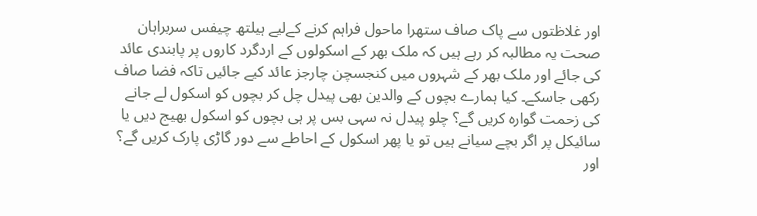اور غلاظتوں سے پاک صاف ستھرا ماحول فراہم کرنے کےلیے ہیلتھ چیفس سربراہان صحت یہ مطالبہ کر رہے ہیں کہ ملک بھر کے اسکولوں کے اردگرد کاروں پر پابندی عائد کی جائے اور ملک بھر کے شہروں میں کنجسچن چارجز عائد کیے جائیں تاکہ فضا صاف رکھی جاسکے۔ کیا ہمارے بچوں کے والدین بھی پیدل چل کر بچوں کو اسکول لے جانے کی زحمت گوارہ کریں گے؟ چلو پیدل نہ سہی بس پر ہی بچوں کو اسکول بھیج دیں یا سائیکل پر اگر بچے سیانے ہیں تو یا پھر اسکول کے احاطے سے دور گاڑی پارک کریں گے؟ اور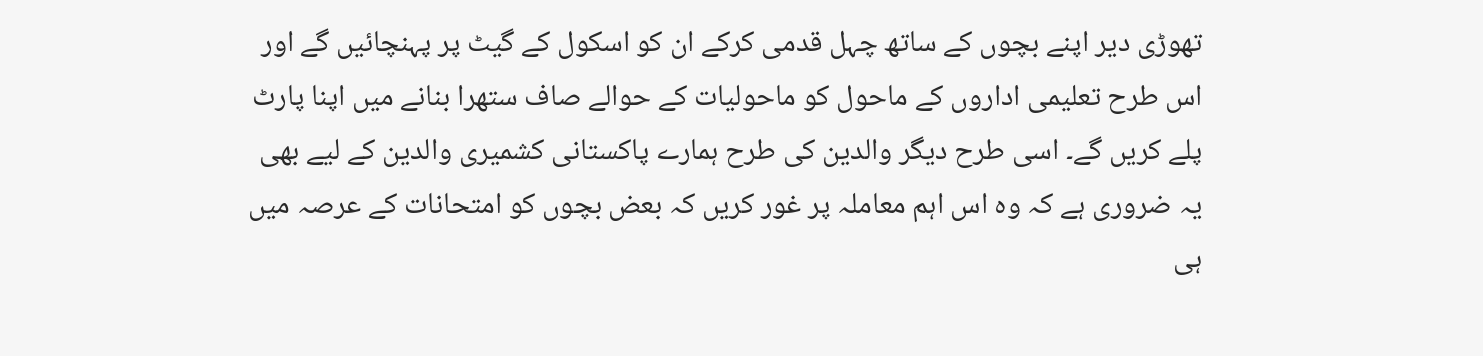تھوڑی دیر اپنے بچوں کے ساتھ چہل قدمی کرکے ان کو اسکول کے گیٹ پر پہنچائیں گے اور اس طرح تعلیمی اداروں کے ماحول کو ماحولیات کے حوالے صاف ستھرا بنانے میں اپنا پارٹ پلے کریں گے۔ اسی طرح دیگر والدین کی طرح ہمارے پاکستانی کشمیری والدین کے لیے بھی یہ ضروری ہے کہ وہ اس اہم معاملہ پر غور کریں کہ بعض بچوں کو امتحانات کے عرصہ میں ہی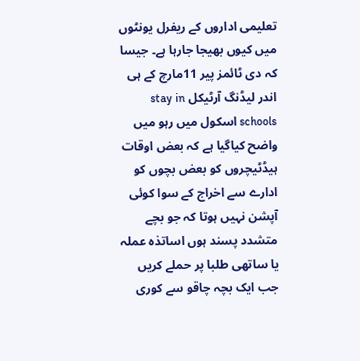تعلیمی اداروں کے ریفرل یونٹوں میں کیوں بھیجا جارہا ہے۔ جیسا کہ دی ٹائمز پیر 11مارچ کے ہی اندر لیڈنگ آرٹیکل stay in schools اسکول میں رہو میں واضح کیاگیا ہے کہ بعض اوقات ہیڈٹیچروں کو بعض بچوں کو ادارے سے اخراج کے سوا کوئی آپشن نہیں ہوتا کہ جو بچے متشدد پسند ہوں اساتذہ عملہ یا ساتھی طلبا پر حملے کریں جب ایک بچہ چاقو سے کوری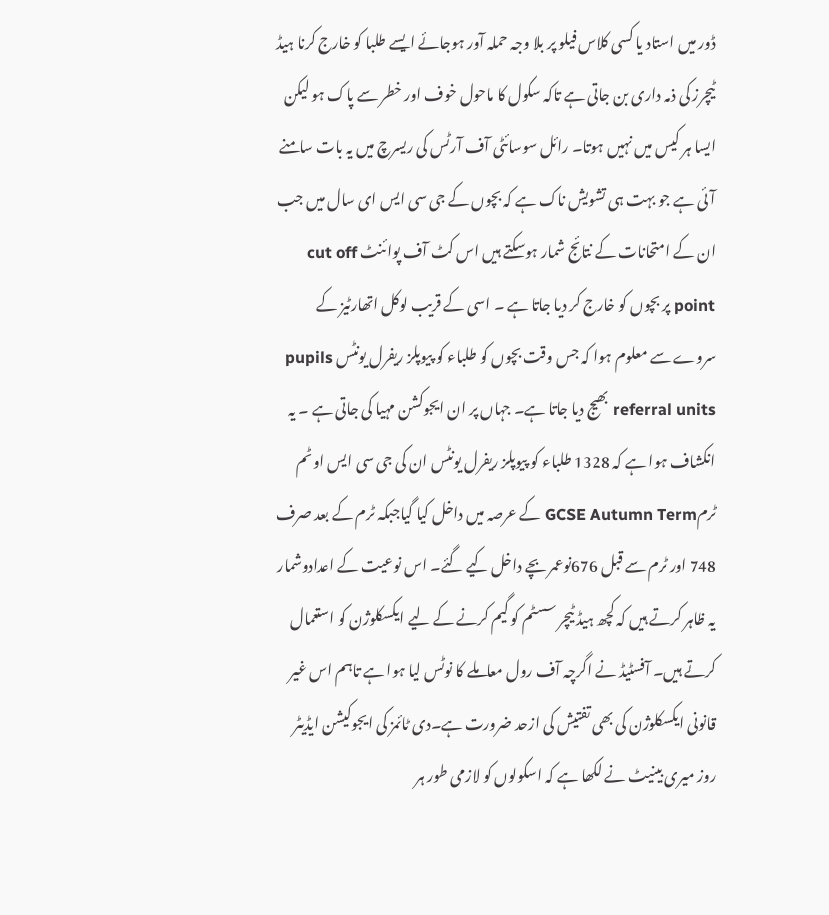ڈور میں استاد یا کسی کلاس فیلو پر بلا وجہ حملہ آور ہوجائے ایسے طلبا کو خارج کرنا ہیڈ ٹیچرز کی ذمہ داری بن جاتی ہے تاکہ سکول کا ماحول خوف اور خطر سے پاک ہو لیکن ایسا ہر کیس میں نہیں ہوتا۔ رائل سوسائٹی آف آرٹس کی ریسرچ میں یہ بات سامنے آئی ہے جو بہت ہی تشویش ناک ہے کہ بچوں کے جی سی ایس ای سال میں جب ان کے امتحانات کے نتائج شمار ہوسکتے ہیں اس کٹ آف پوائنٹ cut off point پر بچوں کو خارج کر دیا جاتا ہے ۔ اسی کے قریب لوکل اتھارٹیز کے سروے سے معلوم ہوا کہ جس وقت بچوں کو طلباء کو پیوپلز ریفرل یونٹس pupils referral units بھیج دیا جاتا ہے۔ جہاں پر ان ایجوکشن مہیا کی جاتی ہے ۔ یہ انکشاف ہوا ہے کہ 1328 طلباء کو پیوپلز ریفرل یونٹس ان کی جی سی ایس اوٹم ٹرمGCSE Autumn Term کے عرصہ میں داخل کیا گیاجبکہ ٹرم کے بعد صرف 748 اور ٹرم سے قبل 676نوعمر بچے داخل کیے گئے۔ اس نوعیت کے اعدادوشمار یہ ظاہر کرتے ہیں کہ کچھ ہیڈ ٹیچر سسٹم کو گیم کرنے کے لیے ایکسکلوژن کو استعمال کرتے ہیں۔ آفسٹیڈ نے اگرچہ آف رول معاملے کا نوٹس لیا ہوا ہے تاہم اس غیر قانونی ایکسکلوژن کی بھی تفتیش کی ازحد ضرورت ہے۔دی ٹائمز کی ایجوکیشن ایڈیٹر روز میری بینیٹ نے لکھا ہے کہ اسکولوں کو لازمی طور ہر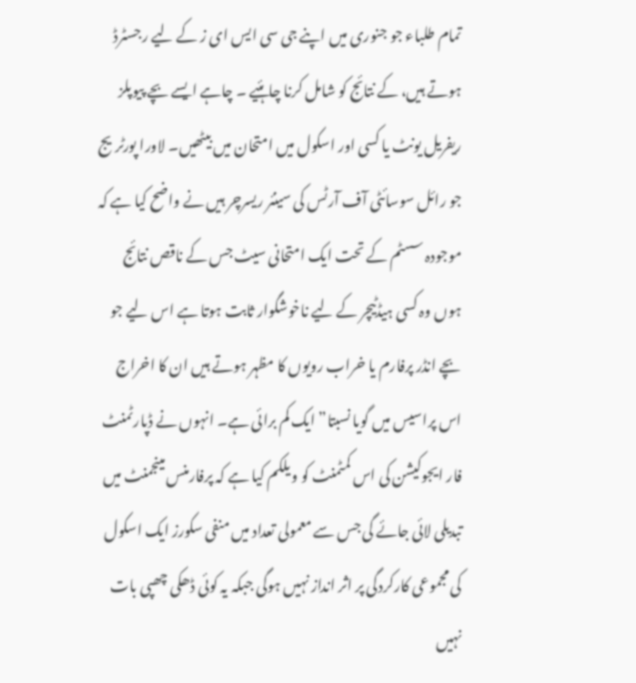تمام طلباء جو جنوری میں اپنے جی سی ایس ای ز کے لیے رجسٹرڈ ہوتے ہیں، کے نتائج کو شامل کرنا چاہئیے ۔ چاہے ایسے بچے پیوپلز ریفریل یونٹ یا کسی اور اسکول میں امتحان میں بیٹھیں۔ لاورا پورٹریج جو رائل سوسائٹی آف آرٹس کی سینئر ریسرچر ہیں نے واضح کیا ہے کہ موجودہ سسٹم کے تحت ایک امتحانی سیٹ جس کے ناقص نتائج ہوں وہ کسی ہیڈٹیچر کے لیے ناخوشگوار ثابت ہوتا ہے اس لیے جو بچے انڈر پرفارم یا خراب رویوں کا مظہر ہوتے ہیں ان کا اخراج اس پراسیس میں گویا نسبتا” ایک کم برائی ہے۔ انہوں نے ڈپارٹمنٹ فار ایجوکیشن کی اس کمٹمنٹ کو ویلکم کیا ہے کہ پرفارمنس مینجمنٹ میں تبدیلی لائی جائے گی جس سے معمولی تعداد میں منفی سکورز ایک اسکول کی مجموعی کارکردگی پر اثر انداز نہیں ہوگی جبکہ یہ کوئی ڈھکی چھپی بات نہیں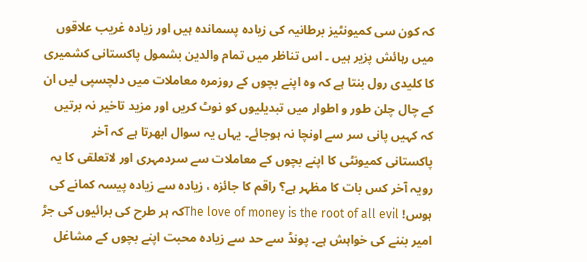کہ کون سی کمیونٹیز برطانیہ کی زیادہ پسماندہ ہیں اور زیادہ غریب علاقوں میں رہائش پزیر ہیں ۔ اس تناظر میں تمام والدین بشمول پاکستانی کشمیری کا کلیدی رول بنتا ہے کہ وہ اپنے بچوں کے روزمرہ معاملات میں دلچسپی لیں ان کے چال چلن طور و اطوار میں تبدیلیوں کو نوٹ کریں اور مزید تاخیر نہ برتیں کہ کہیں پانی سر سے اونچا نہ ہوجائے۔ یہاں یہ سوال ابھرتا ہے کہ آخر پاکستانی کمیونٹی کا اپنے بچوں کے معاملات سے سردمہری اور لاتعلقی کا یہ رویہ آخر کس بات کا مظہر ہے؟ راقم کا جائزہ ، زیادہ سے زیادہ پیسہ کمانے کی ہوس! The love of money is the root of all evilکہ ہر طرح کی برائیوں کی جڑ امیر بننے کی خواہش ہے۔ پونڈ سے حد سے زیادہ محبت اپنے بچوں کے مشاغل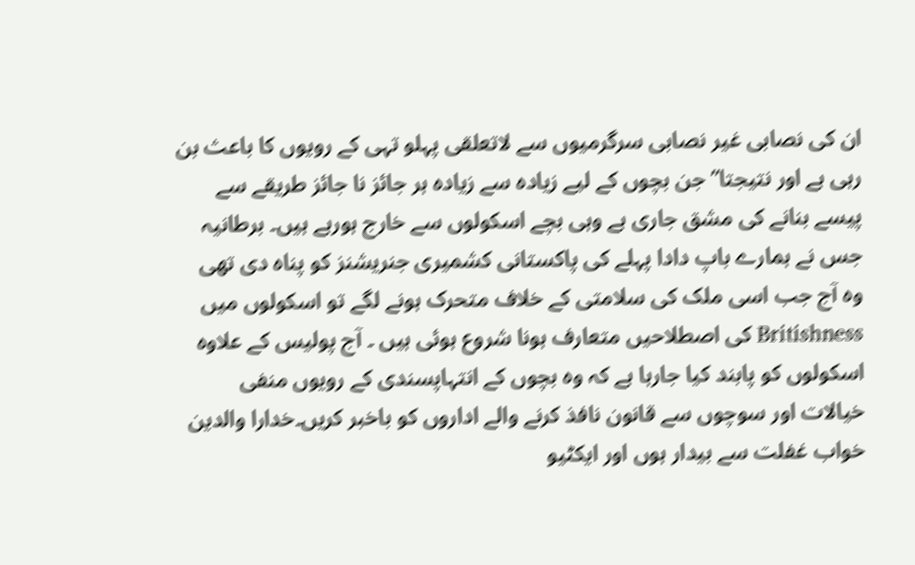ان کی نصابی غیر نصابی سرگرمیوں سے لاتعلقی پہلو تہی کے رویوں کا باعث بن رہی ہے اور نتیجتا” جن بچوں کے لیے زیادہ سے زیادہ ہر جائز نا جائز طریقے سے پیسے بنانے کی مشق جاری ہے وہی بچے اسکولوں سے خارج ہورہے ہیں۔ برطانیہ جس نے ہمارے باپ دادا پہلے کی پاکستانی کشمیری جنریشنز کو پناہ دی تھی وہ آج جب اسی ملک کی سلامتی کے خلاف متحرک ہونے لگے تو اسکولوں میں Britishness کی اصطلاحیں متعارف ہونا شروع ہوئی ہیں ۔ آج پولیس کے علاوہ اسکولوں کو پابند کیا جارہا ہے کہ وہ بچوں کے انتہاپسندی کے رویوں منفی خیالات اور سوچوں سے قانون نافذ کرنے والے اداروں کو باخبر کریں۔خدارا والدین خواب غفلت سے بیدار ہوں اور ایکٹیو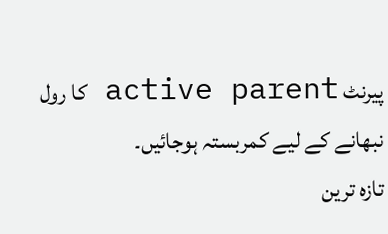پیرنٹ active parent کا رول نبھانے کے لیے کمربستہ ہوجائیں۔
تازہ ترین